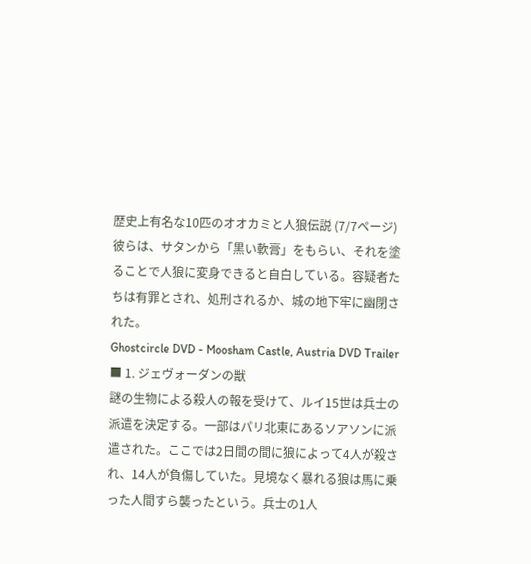歴史上有名な10匹のオオカミと人狼伝説 (7/7ページ)
彼らは、サタンから「黒い軟膏」をもらい、それを塗ることで人狼に変身できると自白している。容疑者たちは有罪とされ、処刑されるか、城の地下牢に幽閉された。
Ghostcircle DVD - Moosham Castle, Austria DVD Trailer
■ 1. ジェヴォーダンの獣
謎の生物による殺人の報を受けて、ルイ15世は兵士の派遣を決定する。一部はパリ北東にあるソアソンに派遣された。ここでは2日間の間に狼によって4人が殺され、14人が負傷していた。見境なく暴れる狼は馬に乗った人間すら襲ったという。兵士の1人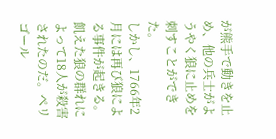が熊手で動きを止め、他の兵士がようやく狼に止めを刺すことができた。
しかし、1766年2月には再び狼による事件が起きる。飢えた狼の群れによって18人が殺害されたのだ。ペリゴール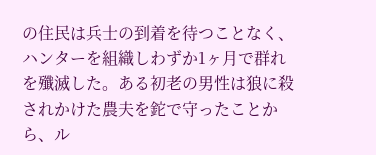の住民は兵士の到着を待つことなく、ハンターを組織しわずか1ヶ月で群れを殲滅した。ある初老の男性は狼に殺されかけた農夫を鉈で守ったことから、ル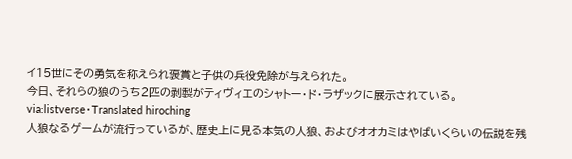イ15世にその勇気を称えられ褒賞と子供の兵役免除が与えられた。
今日、それらの狼のうち2匹の剥製がティヴィエのシャトー・ド・ラザックに展示されている。
via:listverse・Translated hiroching
人狼なるゲームが流行っているが、歴史上に見る本気の人狼、およびオオカミはやばいくらいの伝説を残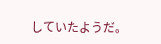していたようだ。